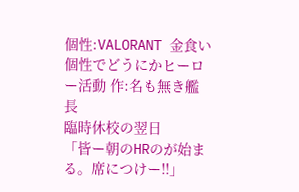個性:VALORANT 金食い個性でどうにかヒーロー活動 作:名も無き艦長
臨時休校の翌日
「皆ー朝のHRのが始まる。席につけー!!」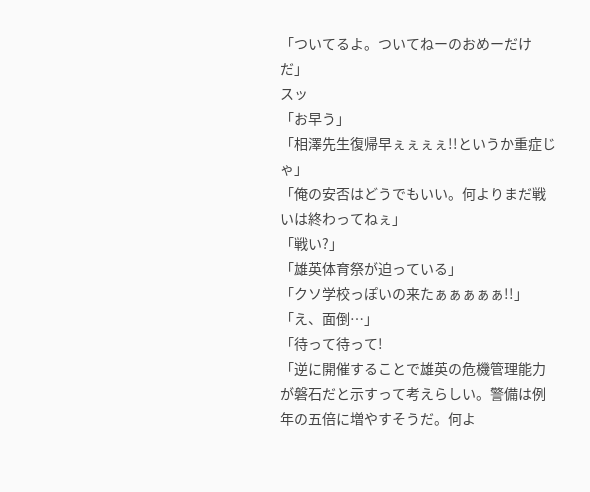「ついてるよ。ついてねーのおめーだけだ」
スッ
「お早う」
「相澤先生復帰早ぇぇぇぇ!!というか重症じゃ」
「俺の安否はどうでもいい。何よりまだ戦いは終わってねぇ」
「戦い?」
「雄英体育祭が迫っている」
「クソ学校っぽいの来たぁぁぁぁぁ!!」
「え、面倒…」
「待って待って!
「逆に開催することで雄英の危機管理能力が磐石だと示すって考えらしい。警備は例年の五倍に増やすそうだ。何よ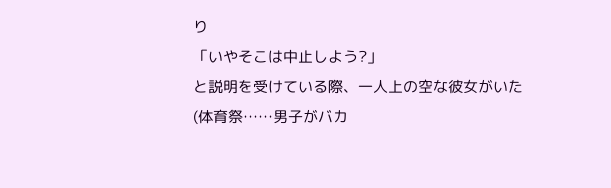り
「いやそこは中止しよう?」
と説明を受けている際、一人上の空な彼女がいた
(体育祭……男子がバカ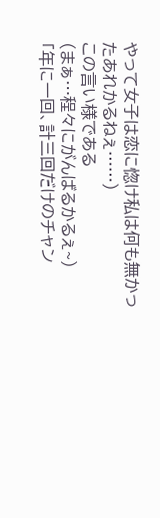やって女子は恋に惚け私は何も無かったあれかるねぇ……)
この言い様である
(まぁ…程々にがんばるかるぇ~)
「年に一回、計三回だけのチャン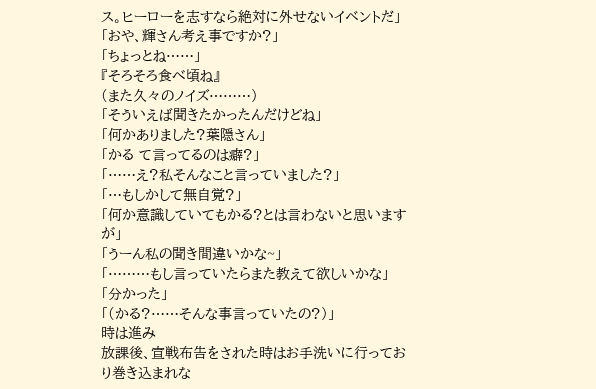ス。ヒーローを志すなら絶対に外せないイベントだ」
「おや、輝さん考え事ですか?」
「ちょっとね……」
『そろそろ食べ頃ね』
(また久々のノイズ………)
「そういえば聞きたかったんだけどね」
「何かありました?葉隠さん」
「かる て言ってるのは癖?」
「……え?私そんなこと言っていました?」
「…もしかして無自覚?」
「何か意識していてもかる?とは言わないと思いますが」
「うーん私の聞き間違いかな~」
「………もし言っていたらまた教えて欲しいかな」
「分かった」
「(かる?……そんな事言っていたの?)」
時は進み
放課後、宣戦布告をされた時はお手洗いに行っており巻き込まれな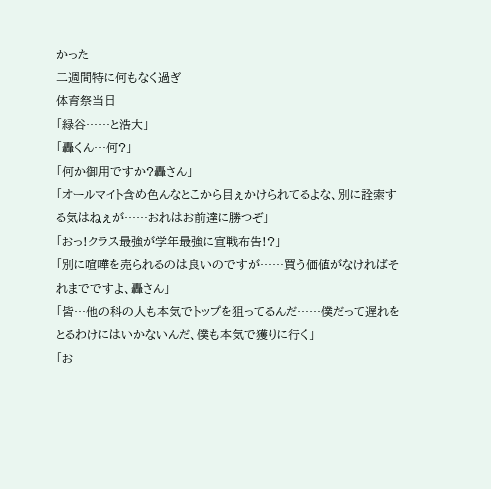かった
二週間特に何もなく過ぎ
体育祭当日
「緑谷……と浩大」
「轟くん…何?」
「何か御用ですか?轟さん」
「オールマイト含め色んなとこから目ぇかけられてるよな、別に詮索する気はねぇが……おれはお前達に勝つぞ」
「おっ!クラス最強が学年最強に宣戦布告!?」
「別に喧嘩を売られるのは良いのですが……買う価値がなければそれまでですよ、轟さん」
「皆…他の科の人も本気でトップを狙ってるんだ……僕だって遅れをとるわけにはいかないんだ、僕も本気で獲りに行く」
「お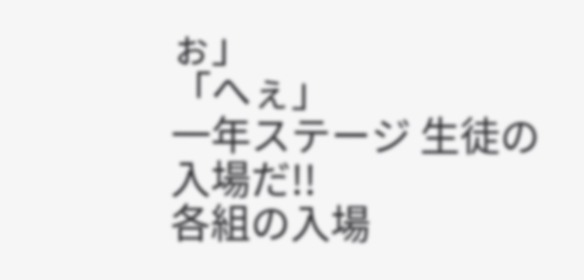ぉ」
「へぇ」
一年ステージ 生徒の入場だ!!
各組の入場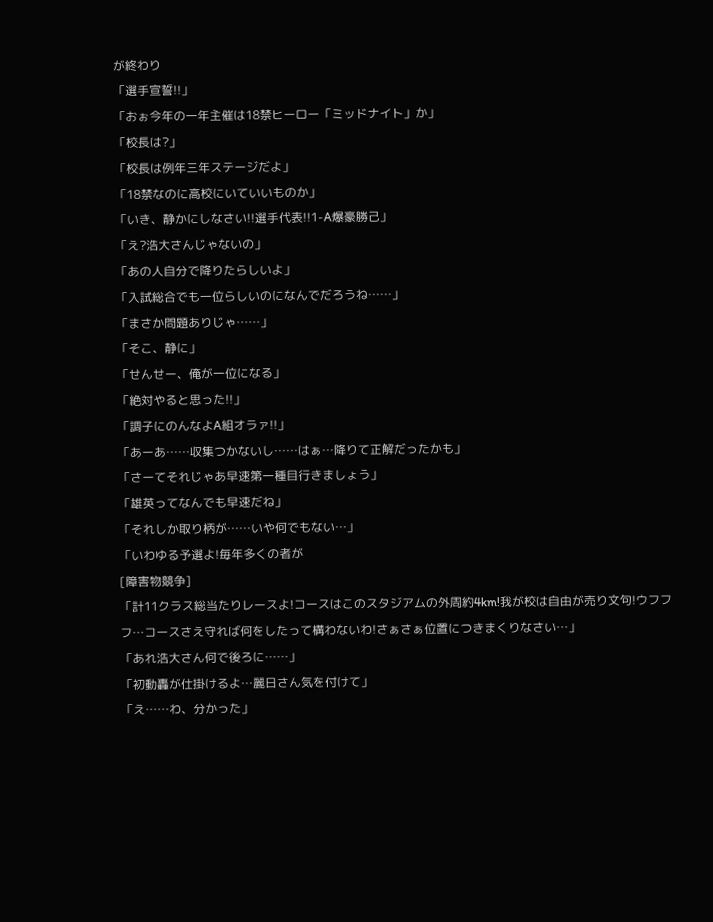が終わり
「選手宣誓!!」
「おぉ今年の一年主催は18禁ヒーロー「ミッドナイト」か」
「校長は?」
「校長は例年三年ステージだよ」
「18禁なのに高校にいていいものか」
「いき、静かにしなさい!!選手代表!!1-A爆豪勝己」
「え?浩大さんじゃないの」
「あの人自分で降りたらしいよ」
「入試総合でも一位らしいのになんでだろうね……」
「まさか問題ありじゃ……」
「そこ、静に」
「せんせー、俺が一位になる」
「絶対やると思った!!」
「調子にのんなよA組オラァ!!」
「あーあ……収集つかないし……はぁ…降りて正解だったかも」
「さーてそれじゃあ早速第一種目行きましょう」
「雄英ってなんでも早速だね」
「それしか取り柄が……いや何でもない…」
「いわゆる予選よ!毎年多くの者が
[障害物競争]
「計11クラス総当たりレースよ!コースはこのスタジアムの外周約4km!我が校は自由が売り文句!ウフフフ…コースさえ守れば何をしたって構わないわ!さぁさぁ位置につきまくりなさい…」
「あれ浩大さん何で後ろに……」
「初動轟が仕掛けるよ…麗日さん気を付けて」
「え……わ、分かった」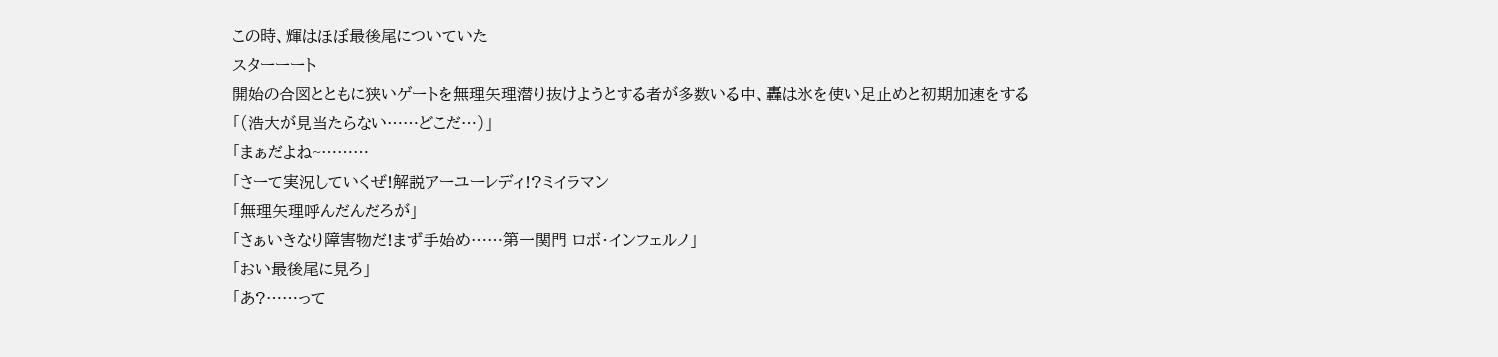この時、輝はほぼ最後尾についていた
スターーート
開始の合図とともに狭いゲートを無理矢理潜り抜けようとする者が多数いる中、轟は氷を使い足止めと初期加速をする
「(浩大が見当たらない……どこだ…)」
「まぁだよね~………
「さーて実況していくぜ!解説アーユーレディ!?ミイラマン
「無理矢理呼んだんだろが」
「さぁいきなり障害物だ!まず手始め……第一関門 ロボ・インフェルノ」
「おい最後尾に見ろ」
「あ?……って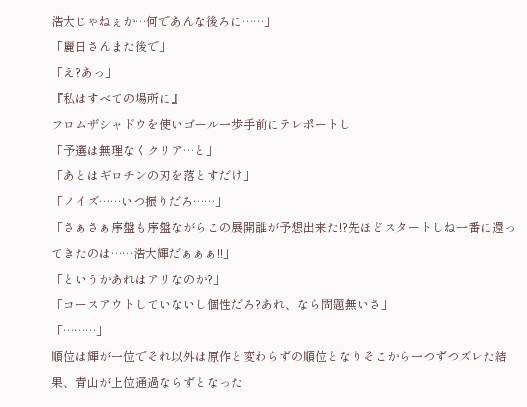浩大じゃねぇか…何であんな後ろに……」
「麗日さんまた後で」
「え?あっ」
『私はすべての場所に』
フロムザシャドウを使いゴール一歩手前にテレポートし
「予選は無理なくクリア…と」
「あとはギロチンの刃を落とすだけ」
「ノイズ……いつ振りだろ……」
「さぁさぁ序盤も序盤ながらこの展開誰が予想出来た!?先ほどスタートしね一番に還ってきたのは……浩大輝だぁぁぁ!!」
「というかあれはアリなのか?」
「コースアウトしていないし個性だろ?あれ、なら問題無いさ」
「………」
順位は輝が一位でそれ以外は原作と変わらずの順位となりそこから一つずつズレた結果、青山が上位通過ならずとなった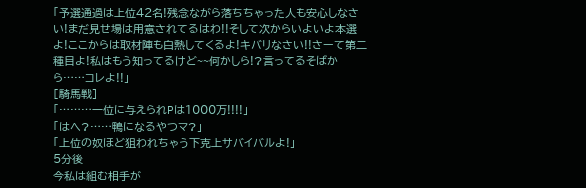「予選通過は上位42名!残念ながら落ちちゃった人も安心しなさい!まだ見せ場は用意されてるはわ!!そして次からいよいよ本選よ!ここからは取材陣も白熱してくるよ!キバリなさい!!さーて第二種目よ!私はもう知ってるけど~~何かしら!?言ってるそばから……コレよ!!」
[騎馬戦]
「………一位に与えられPは1000万!!!!」
「はへ?……鴨になるやつマ?」
「上位の奴ほど狙われちゃう下克上サバイバルよ!」
5分後
今私は組む相手が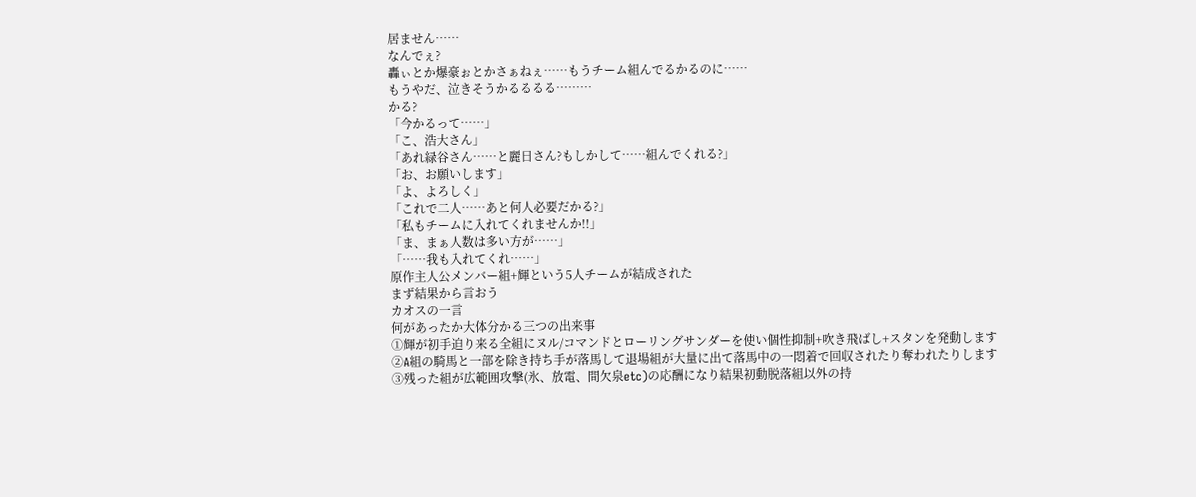居ません……
なんでぇ?
轟ぃとか爆豪ぉとかさぁねぇ……もうチーム組んでるかるのに……
もうやだ、泣きそうかるるるる………
かる?
「今かるって……」
「こ、浩大さん」
「あれ緑谷さん……と麗日さん?もしかして……組んでくれる?」
「お、お願いします」
「よ、よろしく」
「これで二人……あと何人必要だかる?」
「私もチームに入れてくれませんか!!」
「ま、まぁ人数は多い方が……」
「……我も入れてくれ……」
原作主人公メンバー組+輝という5人チームが結成された
まず結果から言おう
カオスの一言
何があったか大体分かる三つの出来事
①輝が初手迫り来る全組にヌル/コマンドとローリングサンダーを使い個性抑制+吹き飛ばし+スタンを発動します
②A組の騎馬と一部を除き持ち手が落馬して退場組が大量に出て落馬中の一悶着で回収されたり奪われたりします
③残った組が広範囲攻撃(氷、放電、間欠泉etc)の応酬になり結果初動脱落組以外の持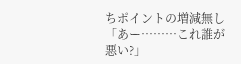ちポイントの増減無し
「あー………これ誰が悪い?」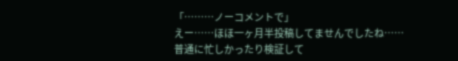「………ノーコメントで」
えー……ほほ一ヶ月半投稿してませんでしたね……
普通に忙しかったり検証して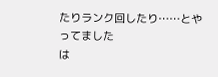たりランク回したり……とやってました
は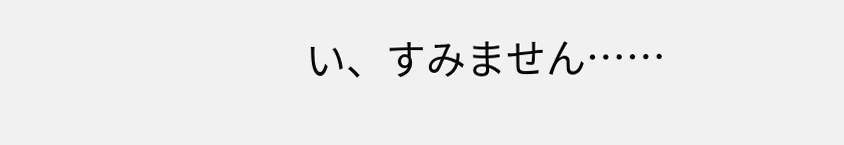い、すみません……